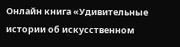Онлайн книга «Удивительные истории об искусственном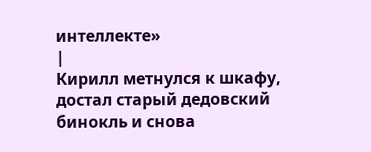интеллекте»
|
Кирилл метнулся к шкафу, достал старый дедовский бинокль и снова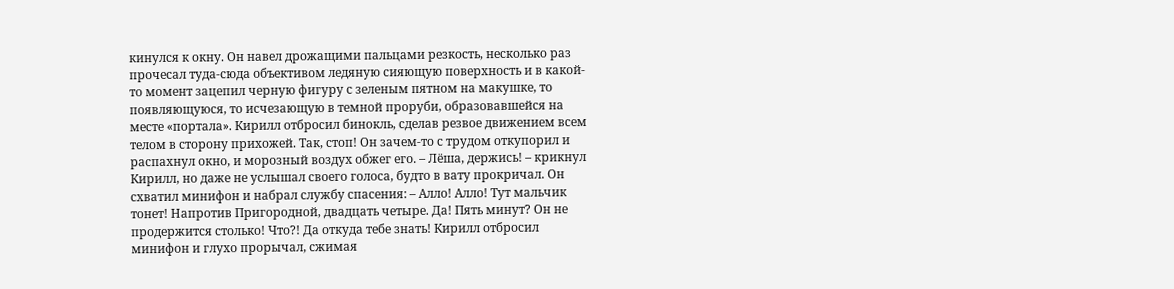кинулся к окну. Он навел дрожащими пальцами резкость, несколько раз прочесал туда-сюда объективом ледяную сияющую поверхность и в какой-то момент зацепил черную фигуру с зеленым пятном на макушке, то появляющуюся, то исчезающую в темной проруби, образовавшейся на месте «портала». Кирилл отбросил бинокль, сделав резвое движением всем телом в сторону прихожей. Так, стоп! Он зачем-то с трудом откупорил и распахнул окно, и морозный воздух обжег его. – Лёша, держись! – крикнул Кирилл, но даже не услышал своего голоса, будто в вату прокричал. Он схватил минифон и набрал службу спасения: – Алло! Алло! Тут мальчик тонет! Напротив Пригородной, двадцать четыре. Да! Пять минут? Он не продержится столько! Что?! Да откуда тебе знать! Кирилл отбросил минифон и глухо прорычал, сжимая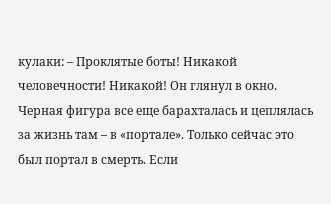кулаки: – Проклятые боты! Никакой человечности! Никакой! Он глянул в окно. Черная фигура все еще барахталась и цеплялась за жизнь там – в «портале». Только сейчас это был портал в смерть. Если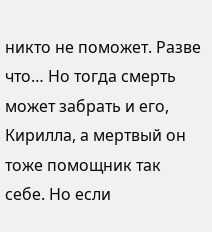никто не поможет. Разве что… Но тогда смерть может забрать и его, Кирилла, а мертвый он тоже помощник так себе. Но если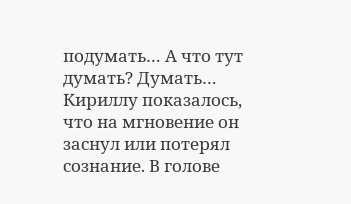подумать… А что тут думать? Думать… Кириллу показалось, что на мгновение он заснул или потерял сознание. В голове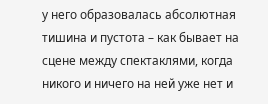у него образовалась абсолютная тишина и пустота – как бывает на сцене между спектаклями, когда никого и ничего на ней уже нет и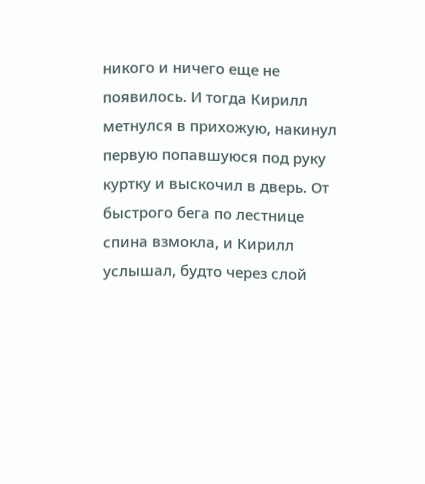никого и ничего еще не появилось. И тогда Кирилл метнулся в прихожую, накинул первую попавшуюся под руку куртку и выскочил в дверь. От быстрого бега по лестнице спина взмокла, и Кирилл услышал, будто через слой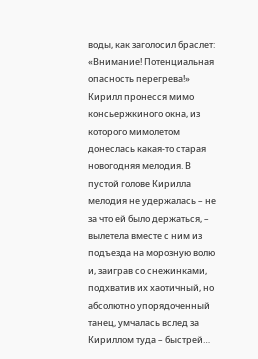воды, как заголосил браслет: «Внимание! Потенциальная опасность перегрева!» Кирилл пронесся мимо консьержкиного окна, из которого мимолетом донеслась какая-то старая новогодняя мелодия. В пустой голове Кирилла мелодия не удержалась – не за что ей было держаться, – вылетела вместе с ним из подъезда на морозную волю и, заиграв со снежинками, подхватив их хаотичный, но абсолютно упорядоченный танец, умчалась вслед за Кириллом туда – быстрей…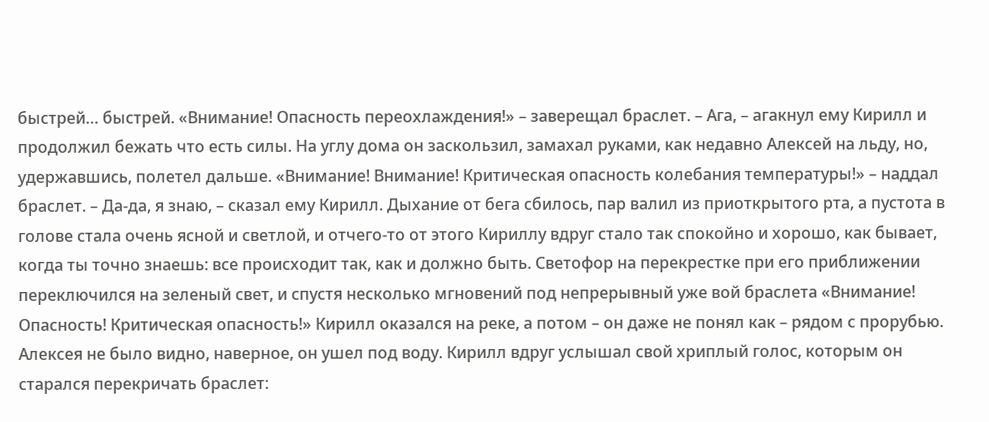быстрей… быстрей. «Внимание! Опасность переохлаждения!» – заверещал браслет. – Ага, – агакнул ему Кирилл и продолжил бежать что есть силы. На углу дома он заскользил, замахал руками, как недавно Алексей на льду, но, удержавшись, полетел дальше. «Внимание! Внимание! Критическая опасность колебания температуры!» – наддал браслет. – Да-да, я знаю, – сказал ему Кирилл. Дыхание от бега сбилось, пар валил из приоткрытого рта, а пустота в голове стала очень ясной и светлой, и отчего-то от этого Кириллу вдруг стало так спокойно и хорошо, как бывает, когда ты точно знаешь: все происходит так, как и должно быть. Светофор на перекрестке при его приближении переключился на зеленый свет, и спустя несколько мгновений под непрерывный уже вой браслета «Внимание! Опасность! Критическая опасность!» Кирилл оказался на реке, а потом – он даже не понял как – рядом с прорубью. Алексея не было видно, наверное, он ушел под воду. Кирилл вдруг услышал свой хриплый голос, которым он старался перекричать браслет: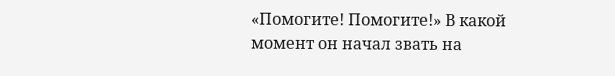«Помогите! Помогите!» В какой момент он начал звать на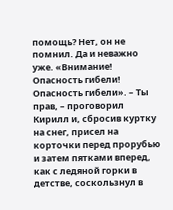помощь? Нет, он не помнил. Да и неважно уже. «Внимание! Опасность гибели! Опасность гибели». – Ты прав, – проговорил Кирилл и, сбросив куртку на снег, присел на корточки перед прорубью и затем пятками вперед, как с ледяной горки в детстве, соскользнул в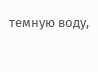темную воду,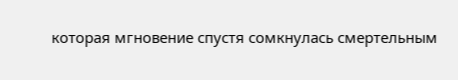которая мгновение спустя сомкнулась смертельным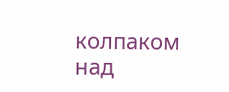колпаком над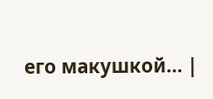его макушкой… |